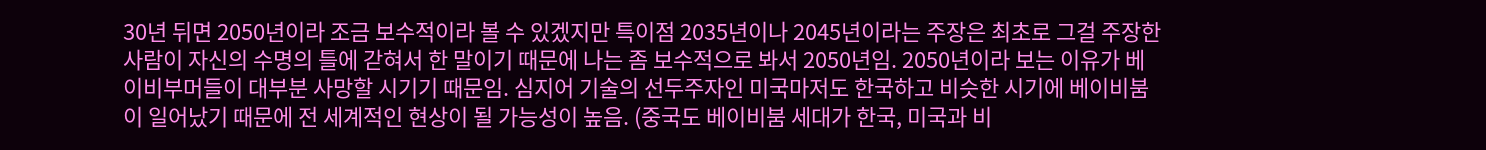30년 뒤면 2050년이라 조금 보수적이라 볼 수 있겠지만 특이점 2035년이나 2045년이라는 주장은 최초로 그걸 주장한 사람이 자신의 수명의 틀에 갇혀서 한 말이기 때문에 나는 좀 보수적으로 봐서 2050년임. 2050년이라 보는 이유가 베이비부머들이 대부분 사망할 시기기 때문임. 심지어 기술의 선두주자인 미국마저도 한국하고 비슷한 시기에 베이비붐이 일어났기 때문에 전 세계적인 현상이 될 가능성이 높음. (중국도 베이비붐 세대가 한국, 미국과 비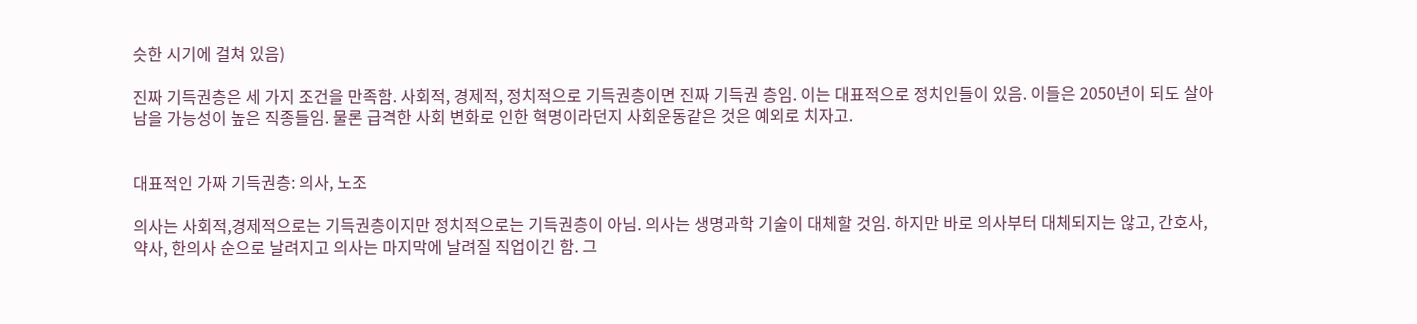슷한 시기에 걸쳐 있음)

진짜 기득권층은 세 가지 조건을 만족함. 사회적, 경제적, 정치적으로 기득권층이면 진짜 기득권 층임. 이는 대표적으로 정치인들이 있음. 이들은 2050년이 되도 살아남을 가능성이 높은 직종들임. 물론 급격한 사회 변화로 인한 혁명이라던지 사회운동같은 것은 예외로 치자고.


대표적인 가짜 기득권층: 의사, 노조

의사는 사회적,경제적으로는 기득권층이지만 정치적으로는 기득권층이 아님. 의사는 생명과학 기술이 대체할 것임. 하지만 바로 의사부터 대체되지는 않고, 간호사, 약사, 한의사 순으로 날려지고 의사는 마지막에 날려질 직업이긴 함. 그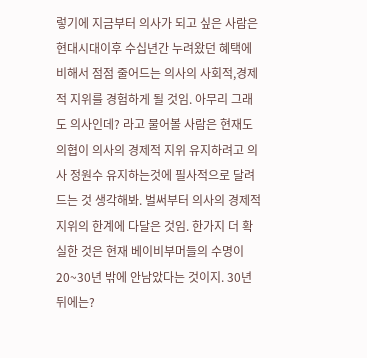렇기에 지금부터 의사가 되고 싶은 사람은 현대시대이후 수십년간 누려왔던 혜택에 비해서 점점 줄어드는 의사의 사회적,경제적 지위를 경험하게 될 것임. 아무리 그래도 의사인데? 라고 물어볼 사람은 현재도 의협이 의사의 경제적 지위 유지하려고 의사 정원수 유지하는것에 필사적으로 달려드는 것 생각해봐. 벌써부터 의사의 경제적 지위의 한계에 다달은 것임. 한가지 더 확실한 것은 현재 베이비부머들의 수명이 20~30년 밖에 안남았다는 것이지. 30년 뒤에는?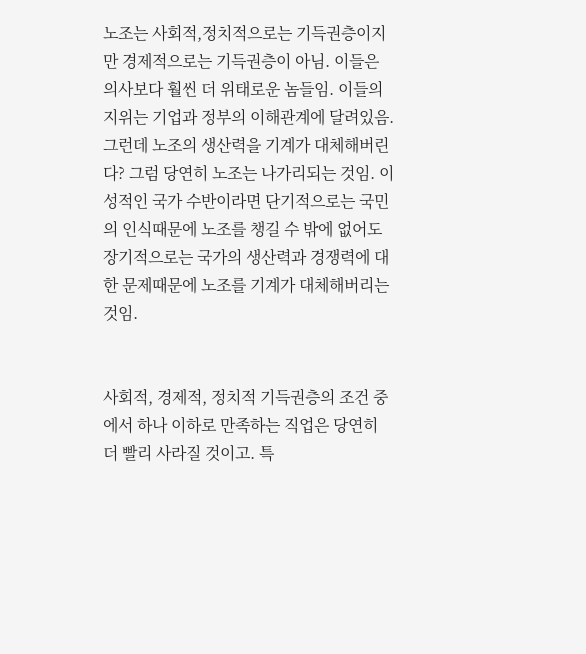노조는 사회적,정치적으로는 기득권층이지만 경제적으로는 기득권층이 아님. 이들은 의사보다 훨씬 더 위태로운 놈들임. 이들의 지위는 기업과 정부의 이해관계에 달려있음. 그런데 노조의 생산력을 기계가 대체해버린다? 그럼 당연히 노조는 나가리되는 것임. 이성적인 국가 수반이라면 단기적으로는 국민의 인식때문에 노조를 챙길 수 밖에 없어도 장기적으로는 국가의 생산력과 경쟁력에 대한 문제때문에 노조를 기계가 대체해버리는 것임.


사회적, 경제적, 정치적 기득권층의 조건 중에서 하나 이하로 만족하는 직업은 당연히 더 빨리 사라질 것이고. 특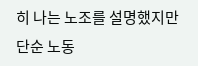히 나는 노조를 설명했지만 단순 노동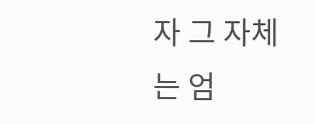자 그 자체는 엄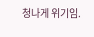청나게 위기임.